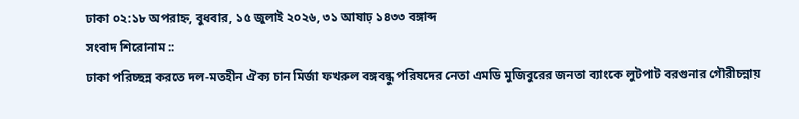ঢাকা ০২:১৮ অপরাহ্ন, বুধবার, ১৫ জুলাই ২০২৬, ৩১ আষাঢ় ১৪৩৩ বঙ্গাব্দ
সংবাদ শিরোনাম ::
ঢাকা পরিচ্ছন্ন করতে দল-মতহীন ঐক্য চান মির্জা ফখরুল বঙ্গবন্ধু পরিষদের নেতা এমডি মুজিবুরের জনতা ব্যাংকে লুটপাট বরগুনার গৌরীচন্নায়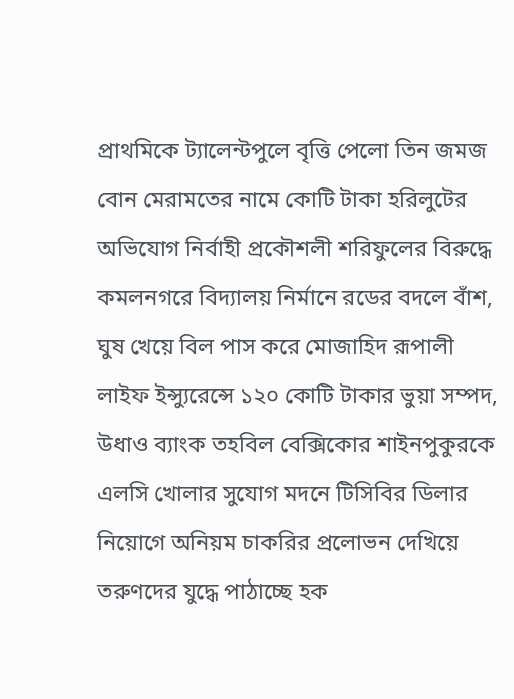প্রাথমিকে ট্যালেন্টপুলে বৃত্তি পেলো তিন জমজ বোন মেরামতের নামে কোটি টাকা হরিলুটের অভিযোগ নির্বাহী প্রকৌশলী শরিফুলের বিরুদ্ধে কমলনগরে বিদ্যালয় নির্মানে রডের বদলে বাঁশ, ঘুষ খেয়ে বিল পাস করে মোজাহিদ রূপালী লাইফ ইন্স্যুরেন্সে ১২০ কোটি টাকার ভুয়া সম্পদ, উধাও ব্যাংক তহবিল বেক্সিকোর শাইনপুকুরকে এলসি খোলার সুযোগ মদনে টিসিবির ডিলার নিয়োগে অনিয়ম চাকরির প্রলোভন দেখিয়ে তরুণদের যুদ্ধে পাঠাচ্ছে হক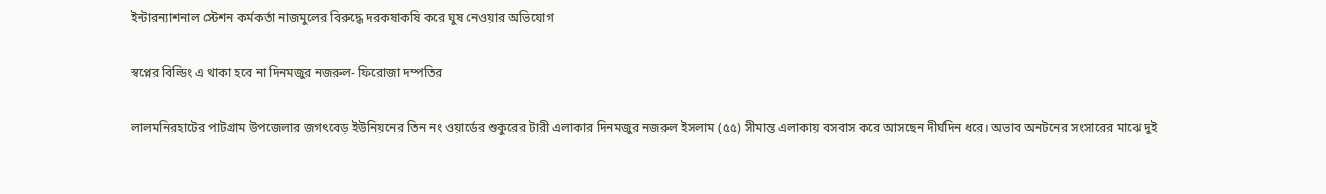ইন্টারন্যাশনাল স্টেশন কর্মকর্তা নাজমুলের বিরুদ্ধে দরকষাকষি করে ঘুষ নেওয়ার অভিযোগ

স্বপ্নের বিল্ডিং এ থাকা হবে না দিনমজুর নজরুল- ফিরোজা দম্পতির

লালমনিরহাটের পাটগ্রাম উপজেলার জগৎবেড় ইউনিয়নের তিন নং ওয়ার্ডের শুকুরের টারী এলাকার দিনমজুর নজরুল ইসলাম (৫৫) সীমান্ত এলাকায় বসবাস করে আসছেন দীর্ঘদিন ধরে। অভাব অনটনের সংসারের মাঝে দুই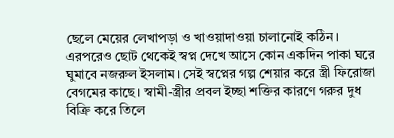ছেলে মেয়ের লেখাপড়া ও খাওয়াদাওয়া চালানোই কঠিন। এরপরেও ছোট থেকেই স্বপ্ন দেখে আসে কোন একদিন পাকা ঘরে ঘুমাবে নজরুল ইসলাম। সেই স্বপ্নের গল্প শেয়ার করে স্ত্রী ফিরোজা বেগমের কাছে। স্বামী-স্ত্রীর প্রবল ইচ্ছা শক্তির কারণে গরুর দুধ বিক্রি করে তিলে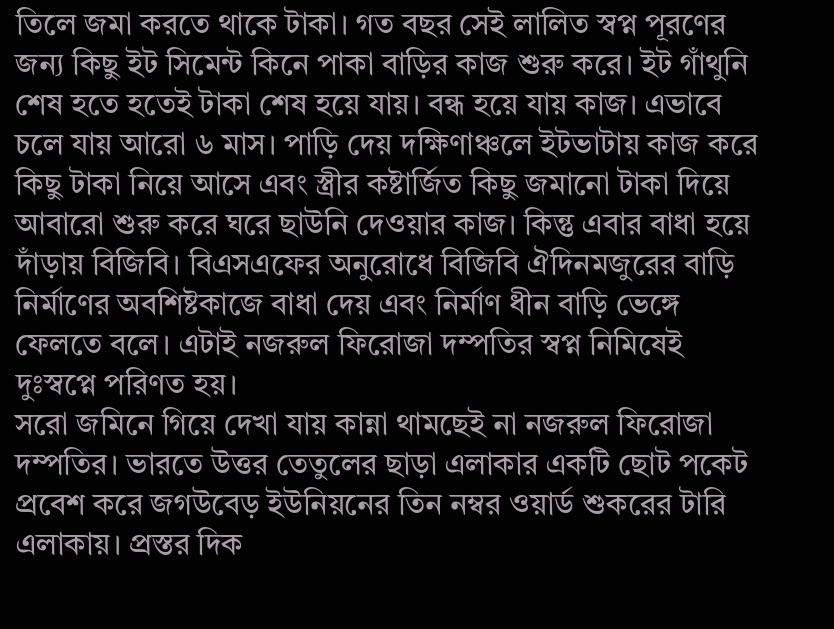তিলে জমা করতে থাকে টাকা। গত বছর সেই লালিত স্বপ্ন পূরণের জন্য কিছু ইট সিমেন্ট কিনে পাকা বাড়ির কাজ শুরু করে। ইট গাঁথুনি শেষ হতে হতেই টাকা শেষ হয়ে যায়। বন্ধ হয়ে যায় কাজ। এভাবে চলে যায় আরো ৬ মাস। পাড়ি দেয় দক্ষিণাঞ্চলে ইটভাটায় কাজ করে কিছু টাকা নিয়ে আসে এবং স্ত্রীর কষ্টার্জিত কিছু জমানো টাকা দিয়ে আবারো শুরু করে ঘরে ছাউনি দেওয়ার কাজ। কিন্তু এবার বাধা হয়ে দাঁড়ায় বিজিবি। বিএসএফের অনুরোধে বিজিবি ঐদিনমজুরের বাড়ি নির্মাণের অবশিষ্টকাজে বাধা দেয় এবং নির্মাণ ধীন বাড়ি ভেঙ্গে ফেলতে বলে। এটাই নজরুল ফিরোজা দম্পতির স্বপ্ন নিমিষেই দুঃস্বপ্নে পরিণত হয়।
সরো জমিনে গিয়ে দেখা যায় কান্না থামছেই না নজরুল ফিরোজা দম্পতির। ভারতে উত্তর তেতুলের ছাড়া এলাকার একটি ছোট পকেট প্রবেশ করে জগউবেড় ইউনিয়নের তিন নম্বর ওয়ার্ড শুকরের টারি এলাকায়। প্রস্তর দিক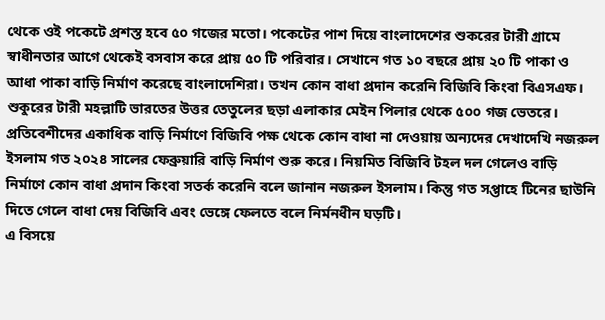থেকে ওই পকেটে প্রশস্ত হবে ৫০ গজের মতো। পকেটের পাশ দিয়ে বাংলাদেশের শুকরের টারী গ্রামে স্বাধীনতার আগে থেকেই বসবাস করে প্রায় ৫০ টি পরিবার। সেখানে গত ১০ বছরে প্রায় ২০ টি পাকা ও আধা পাকা বাড়ি নির্মাণ করেছে বাংলাদেশিরা। তখন কোন বাধা প্রদান করেনি বিজিবি কিংবা বিএসএফ। শুকুরের টারী মহল্লাটি ভারতের উত্তর তেতুলের ছড়া এলাকার মেইন পিলার থেকে ৫০০ গজ ভেতরে। প্রতিবেশীদের একাধিক বাড়ি নির্মাণে বিজিবি পক্ষ থেকে কোন বাধা না দেওয়ায় অন্যদের দেখাদেখি নজরুল ইসলাম গত ২০২৪ সালের ফেব্রুয়ারি বাড়ি নির্মাণ শুরু করে। নিয়মিত বিজিবি টহল দল গেলেও বাড়ি নির্মাণে কোন বাধা প্রদান কিংবা সতর্ক করেনি বলে জানান নজরুল ইসলাম। কিন্তু গত সপ্তাহে টিনের ছাউনি দিতে গেলে বাধা দেয় বিজিবি এবং ভেঙ্গে ফেলতে বলে নির্মনধীন ঘড়টি।
এ বিসয়ে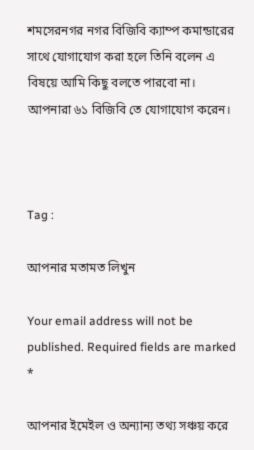শমসেরনগর নগর বিজিবি ক্যাম্প কমান্ডারের সাথে যোগাযোগ করা হলে তিনি বলেন এ বিষয়ে আমি কিছু বলতে পারবো না। আপনারা ৬১ বিজিবি তে যোগাযোগ করেন।



Tag :

আপনার মতামত লিখুন

Your email address will not be published. Required fields are marked *

আপনার ইমেইল ও অন্যান্য তথ্য সঞ্চয় করে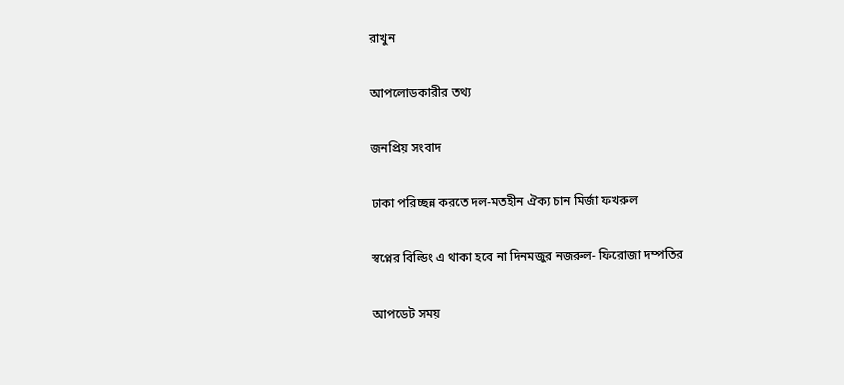রাখুন

আপলোডকারীর তথ্য

জনপ্রিয় সংবাদ

ঢাকা পরিচ্ছন্ন করতে দল-মতহীন ঐক্য চান মির্জা ফখরুল

স্বপ্নের বিল্ডিং এ থাকা হবে না দিনমজুর নজরুল- ফিরোজা দম্পতির

আপডেট সময়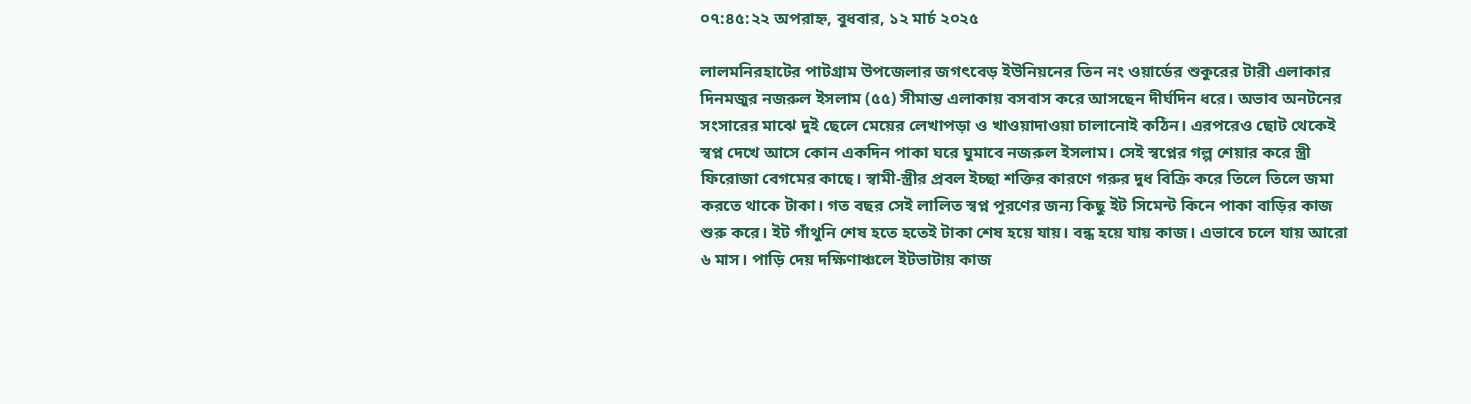০৭:৪৫:২২ অপরাহ্ন, বুধবার, ১২ মার্চ ২০২৫

লালমনিরহাটের পাটগ্রাম উপজেলার জগৎবেড় ইউনিয়নের তিন নং ওয়ার্ডের শুকুরের টারী এলাকার দিনমজুর নজরুল ইসলাম (৫৫) সীমান্ত এলাকায় বসবাস করে আসছেন দীর্ঘদিন ধরে। অভাব অনটনের সংসারের মাঝে দুই ছেলে মেয়ের লেখাপড়া ও খাওয়াদাওয়া চালানোই কঠিন। এরপরেও ছোট থেকেই স্বপ্ন দেখে আসে কোন একদিন পাকা ঘরে ঘুমাবে নজরুল ইসলাম। সেই স্বপ্নের গল্প শেয়ার করে স্ত্রী ফিরোজা বেগমের কাছে। স্বামী-স্ত্রীর প্রবল ইচ্ছা শক্তির কারণে গরুর দুধ বিক্রি করে তিলে তিলে জমা করতে থাকে টাকা। গত বছর সেই লালিত স্বপ্ন পূরণের জন্য কিছু ইট সিমেন্ট কিনে পাকা বাড়ির কাজ শুরু করে। ইট গাঁথুনি শেষ হতে হতেই টাকা শেষ হয়ে যায়। বন্ধ হয়ে যায় কাজ। এভাবে চলে যায় আরো ৬ মাস। পাড়ি দেয় দক্ষিণাঞ্চলে ইটভাটায় কাজ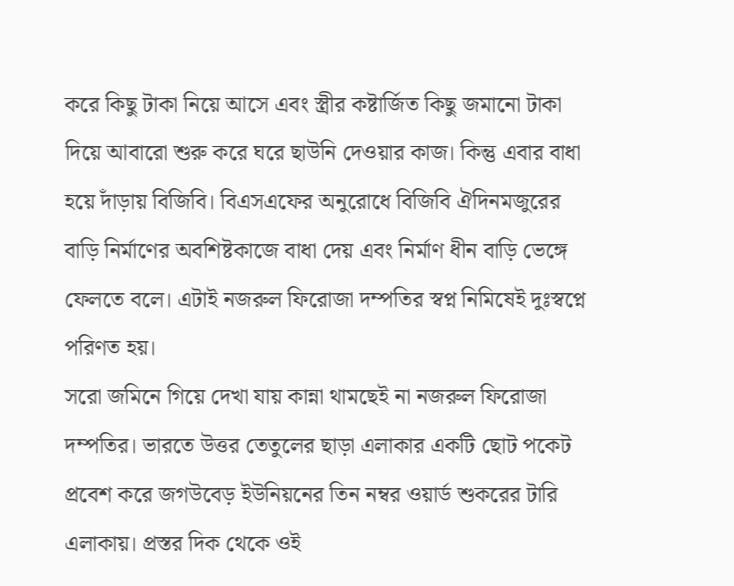করে কিছু টাকা নিয়ে আসে এবং স্ত্রীর কষ্টার্জিত কিছু জমানো টাকা দিয়ে আবারো শুরু করে ঘরে ছাউনি দেওয়ার কাজ। কিন্তু এবার বাধা হয়ে দাঁড়ায় বিজিবি। বিএসএফের অনুরোধে বিজিবি ঐদিনমজুরের বাড়ি নির্মাণের অবশিষ্টকাজে বাধা দেয় এবং নির্মাণ ধীন বাড়ি ভেঙ্গে ফেলতে বলে। এটাই নজরুল ফিরোজা দম্পতির স্বপ্ন নিমিষেই দুঃস্বপ্নে পরিণত হয়।
সরো জমিনে গিয়ে দেখা যায় কান্না থামছেই না নজরুল ফিরোজা দম্পতির। ভারতে উত্তর তেতুলের ছাড়া এলাকার একটি ছোট পকেট প্রবেশ করে জগউবেড় ইউনিয়নের তিন নম্বর ওয়ার্ড শুকরের টারি এলাকায়। প্রস্তর দিক থেকে ওই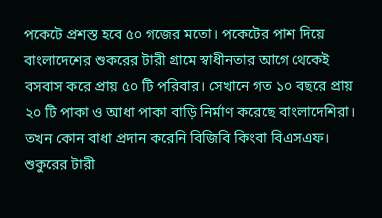পকেটে প্রশস্ত হবে ৫০ গজের মতো। পকেটের পাশ দিয়ে বাংলাদেশের শুকরের টারী গ্রামে স্বাধীনতার আগে থেকেই বসবাস করে প্রায় ৫০ টি পরিবার। সেখানে গত ১০ বছরে প্রায় ২০ টি পাকা ও আধা পাকা বাড়ি নির্মাণ করেছে বাংলাদেশিরা। তখন কোন বাধা প্রদান করেনি বিজিবি কিংবা বিএসএফ। শুকুরের টারী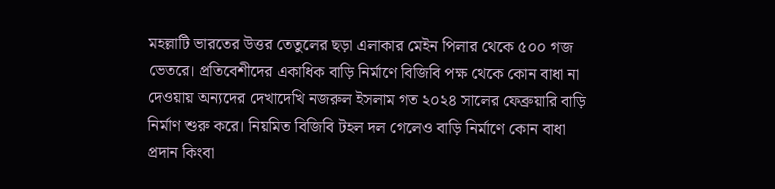মহল্লাটি ভারতের উত্তর তেতুলের ছড়া এলাকার মেইন পিলার থেকে ৫০০ গজ ভেতরে। প্রতিবেশীদের একাধিক বাড়ি নির্মাণে বিজিবি পক্ষ থেকে কোন বাধা না দেওয়ায় অন্যদের দেখাদেখি নজরুল ইসলাম গত ২০২৪ সালের ফেব্রুয়ারি বাড়ি নির্মাণ শুরু করে। নিয়মিত বিজিবি টহল দল গেলেও বাড়ি নির্মাণে কোন বাধা প্রদান কিংবা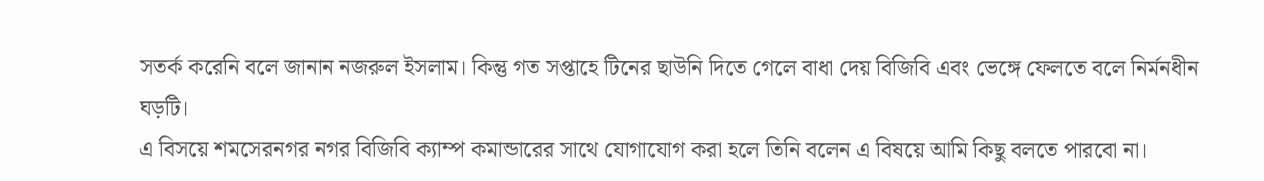সতর্ক করেনি বলে জানান নজরুল ইসলাম। কিন্তু গত সপ্তাহে টিনের ছাউনি দিতে গেলে বাধা দেয় বিজিবি এবং ভেঙ্গে ফেলতে বলে নির্মনধীন ঘড়টি।
এ বিসয়ে শমসেরনগর নগর বিজিবি ক্যাম্প কমান্ডারের সাথে যোগাযোগ করা হলে তিনি বলেন এ বিষয়ে আমি কিছু বলতে পারবো না।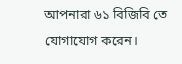আপনারা ৬১ বিজিবি তে যোগাযোগ করেন।